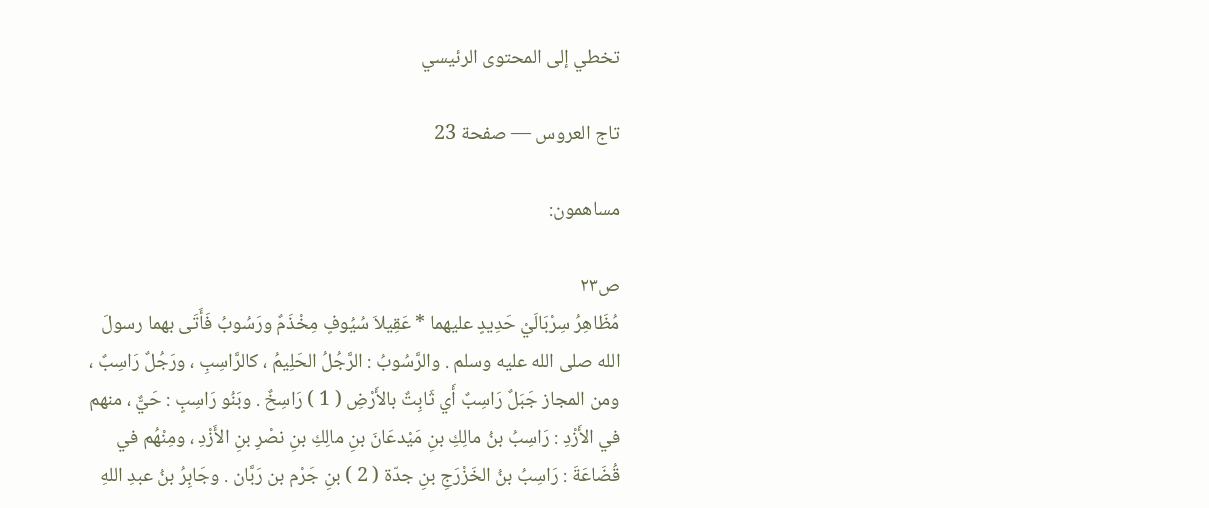تخطي إلى المحتوى الرئيسي

تاج العروس — صفحة 23

مساهمون:

ص٢٣
مُظَاهِرُ سِرْبَالَيْ حَدِيدٍ عليهما * عَقِيلاَ سُيُوفٍ مِخْذَمٌ ورَسُوبُ فَأَتَى بهما رسولَ الله صلى الله عليه وسلم . والرَّسُوبُ : الرَّجُلُ الحَلِيمُ ، كالرَّاسِبِ ، ورَجُلٌ رَاسِبٌ ، ومن المجاز جَبَلٌ رَاسِبٌ أَي ثَابِتٌ بالأَرْضِ ( 1 ) رَاسِخٌ . وبَنُو رَاسِبٍ : حَيٌّ ، منهم في الأَزْدِ : رَاسِبُ بنُ مالِكِ بنِ مَيْدعَانَ بنِ مالِكِ بنِ نصْرِ بنِ الأَزْدِ ، ومِنْهُم في قُضَاعَةَ : رَاسِبُ بنُ الخَزْرَجِ بنِ جدّة ( 2 ) بنِ جَرْم بن رَبَّان . وجَابِرُ بنُ عبدِ اللهِ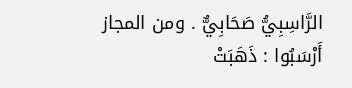الرَّاسِبِيُّ صَحَابِيٌّ . ومن المجاز أَرْسَبُوا : ذَهَبَتْ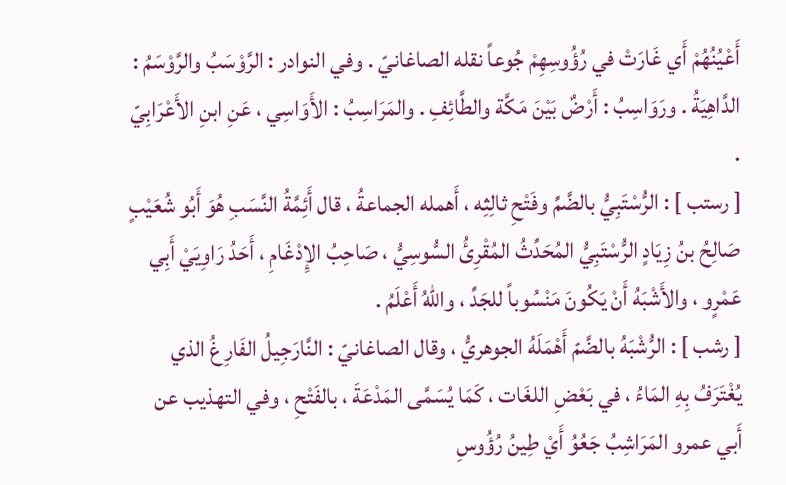أَعْيُنُهُمْ أَي غَارَتْ في رُؤُوسِهِمْ جُوعاً نقله الصاغانيّ . وفي النوادر : الرَّوْسَبُ والرَّوْسَمُ : الدَّاهِيَةُ . ورَوَاسِبُ : أَرْضٌ بَيْنَ مَكَّة والطَّائِفِ . والمَرَاسِبُ : الأَوَاسِي ، عَنِ ابنِ الأَعْرَابِيّ .
[ رستب ] : الرُّسْتَبِيُّ بالضَّمِّ وفَتْحِ ثالِثِه ، أَهمله الجماعةُ ، قال أَئِمَّةُ النَّسَبِ هُوَ أَبُو شُعَيْبٍ صَالِحُ بنُ زِيَادٍ الرُّسْتَبِيُّ المُحَدِّثُ المُقْرِئُ السُّوسِيُّ ، صَاحِبُ الإِدْغَامِ ، أَحَدُ رَاوِيَيْ أَبِي عَمْرٍو ، والأَشْبَهُ أَنْ يَكُونَ مَنْسُوباً للجَدِّ ، واللهُ أَعْلَمُ .
[ رشب ] : الرُّشْبَهُ بالضَّمّ أَهْمَلَهُ الجوهريُّ ، وقال الصاغانيّ : النَّارَجِيلُ الفَارِغُ الذي يُغْتَرَفُ بِهِ المَاءُ ، في بَعْضِ اللغَات ، كَمَا يُسَمَّى المَدْعَةَ ، بالفَتْحِ ، وفي التهذيب عن أَبي عمرو المَرَاشِبُ جَعُوُ أَيْ طِينُ رُؤُوسِ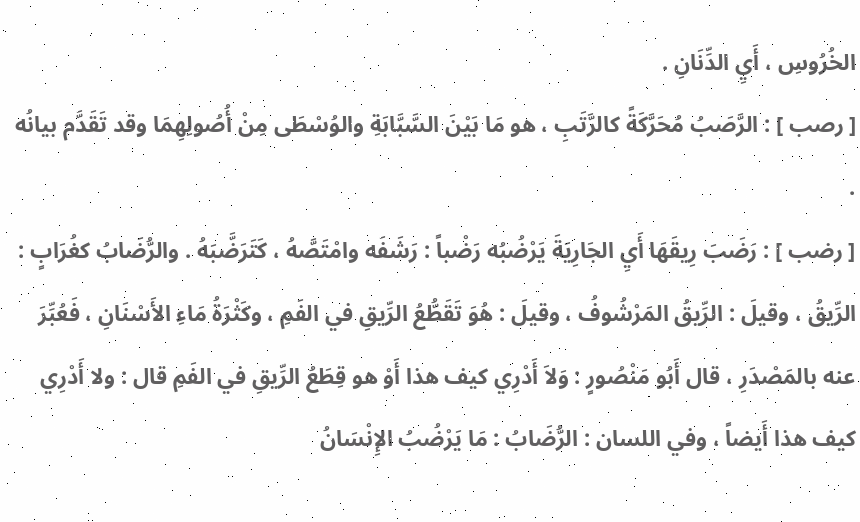الخُرُوسِ ، أَيِ الدِّنَانِ .
[ رصب ] : الرَّصَبُ مُحَرَّكَةً كالرَّتَبِ ، هو مَا بَيْنَ السَّبَّابَةِ والوُسْطَى مِنْ أُصُولِهِمَا وقد تَقَدَّم بيانُه .
[ رضب ] : رَضَبَ رِيقَهَا أَيِ الجَارِيَةَ يَرْضُبُه رَضْباً : رَشَفَه وامْتَصَّهُ ، كَتَرَضَّبَهُ . والرُّضَابُ كغُرَابٍ : الرِّيقُ ، وقيلَ : الرِّيقُ المَرْشُوفُ ، وقيلَ : هُوَ تَقَطُّعُ الرِّيقِ في الفَمِ ، وكَثْرَةُ مَاءِ الأَسْنَانِ ، فَعُبِّرَ عنه بالمَصْدَرِ ، قال أَبُو مَنْصُورٍ : وَلاَ أَدْرِي كيف هذا أَوْ هو قِطَعُ الرِّيقِ في الفَمِ قال : ولا أَدْرِي كيف هذا أَيضاً ، وفي اللسان : الرُّضَابُ : مَا يَرْضُبُ الإِنْسَانُ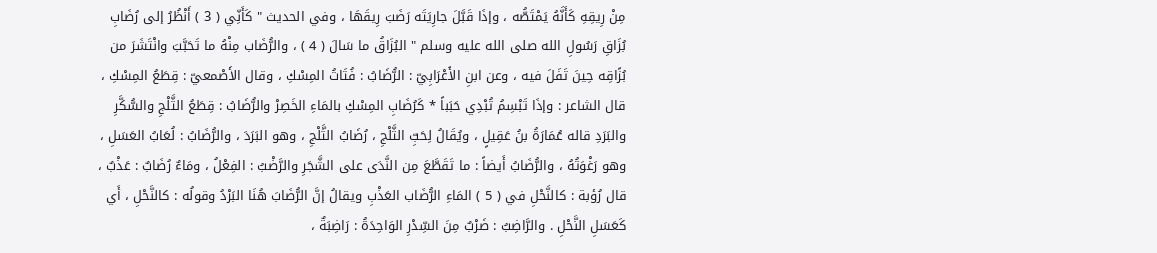مِنْ رِيقِهِ كَأَنَّهُ يَمْتَصُّه ، وإذَا قَبَّلَ جارِيَتَه رَضَبَ رِيقَهَا ، وفي الحديث " كَأَنِّي ( 3 ) أَنْظُرُ إلى رُضَابِ بُزَاقِ رَسُولِ الله صلى الله عليه وسلم " البُزَاقُ ما سَالَ ( 4 ) ، والرُّضَاب مِنْهُ ما تَحَبَّبَ وانْتَشَرَ من بُزًاقِه حِينَ تَفَلَ فيه ، وعن ابنِ الأَعْرَابِيّ : الرُّضَابُ : فُتَاتُ المِسْكِ ، وقال الأَصْمعيّ : قِطَعُ المِسْكِ ، قال الشاعر : وإذَا تَبْسِمُ تُبْدِي حَبَباً * كَرُضَابِ المِسْكِ بالمَاءِ الخَصِرْ والرُّضَابُ : قِطَعُ الثَّلْجِ والسُّكَّرِ والبَرَدِ قاله عُمَارَةُ بنُ عَقِيلٍ ، ويُقَالُ لِحَبِّ الثَّلْجِ ، رُضَابُ الثَّلْجِ ، وهو البَرَدَ ، والرُّضَابُ : لُعَابُ العَسَلِ ، وهو رَغْوَتُهُ ، والرُّضَابُ أَيضاً : ما تَقَطَّعَ مِن النَّدَى على الشَّجَرِ والرَّضْبُ : الفِعْلُ ، ومَاءٌ رُضَابٌ : عَذْبٌ ، قال رُؤبة : كالنَّحْلِ في ( 5 ) المَاءِ الرُّضَاب العَذْبِ ويقالُ إنَّ الرُّضَابَ هُنَا البَرْدُ وقولُه : كالنَّحْلِ ، أَي كَعَسَلِ النَّحْلِ . والرَّاضِبُ : ضَرْبٌ مِنَ السِّدْرِ الوَاحِدَةُ : رَاضِبَةٌ ،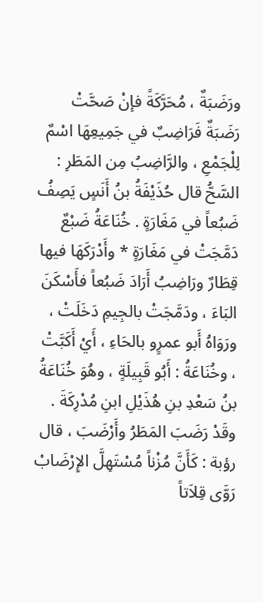ورَضَبَةٌ ، مُحَرَّكَةً فإنْ صَحَّتْ رَضَبَةٌ فَرَاضِبٌ في جَمِيعِهَا اسْمٌ لِلْجَمْعِ ، والرَّاضِبُ مِن المَطَرِ : السَّحُّ قال حُذَيْفَةُ بنُ أَنَسٍ يَصِفُ ضَبُعاً في مَغَارَةٍ . خُنَاعَةُ ضَبْعٌ دَمَّجَتْ في مَغَارَةٍ * وأَدْرَكَهَا فيها قِطَارٌ ورَاضِبُ أَرَادَ ضَبُعاً فأَسْكَنَ البَاءَ ، ودَمَّجَتْ بالجِيمِ دَخَلَتْ ، ورَوَاهُ أَبو عمرٍو بالحَاءِ ، أَيْ أَكَبَّتْ ، وخُنَاعَةُ : أَبُو قَبِيلَةٍ ، وهُوَ خُنَاعَةُ بنُ سَعْدِ بنِ هُذَيْلِ ابنِ مُدْرِكَةَ . وقَدْ رَضَبَ المَطَرُ وأَرْضَبَ ، قال رؤبة : كَأَنَّ مُزْناً مُسْتَهِلَّ الإِرْضَابْ رَوَّى قِلاَتاً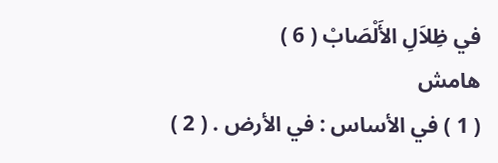في ظِلاَلِ الأَلْصَابْ ( 6 )
هامش
( 1 ) في الأساس : في الأرض . ( 2 )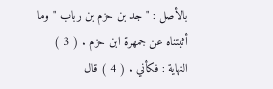بالأصل : " جد بن حزم بن رباب " وما أثبتناه عن جمهرة ابن حزم . ( 3 ) النهاية : فكأني . ( 4 ) قال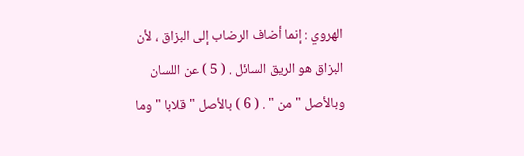الهروي : إنما أضاف الرضاب إلى البزاق ، لأن البزاق هو الريق السائل . ( 5 ) عن اللسان وبالأصل " من " . ( 6 ) بالأصل " قلابا " وما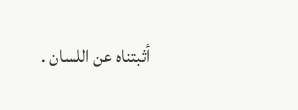أثبتناه عن اللسان .